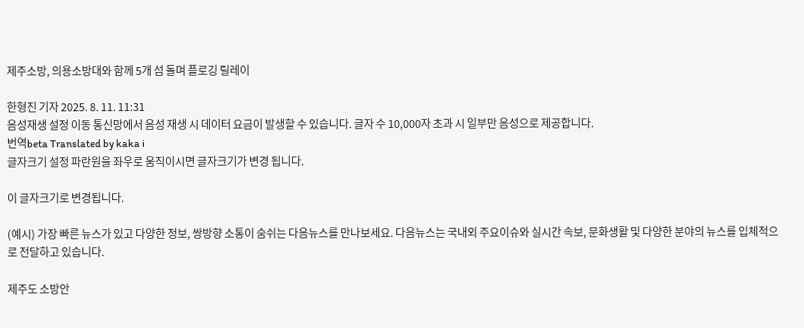제주소방, 의용소방대와 함께 5개 섬 돌며 플로깅 릴레이

한형진 기자 2025. 8. 11. 11:31
음성재생 설정 이동 통신망에서 음성 재생 시 데이터 요금이 발생할 수 있습니다. 글자 수 10,000자 초과 시 일부만 음성으로 제공합니다.
번역beta Translated by kaka i
글자크기 설정 파란원을 좌우로 움직이시면 글자크기가 변경 됩니다.

이 글자크기로 변경됩니다.

(예시) 가장 빠른 뉴스가 있고 다양한 정보, 쌍방향 소통이 숨쉬는 다음뉴스를 만나보세요. 다음뉴스는 국내외 주요이슈와 실시간 속보, 문화생활 및 다양한 분야의 뉴스를 입체적으로 전달하고 있습니다.

제주도 소방안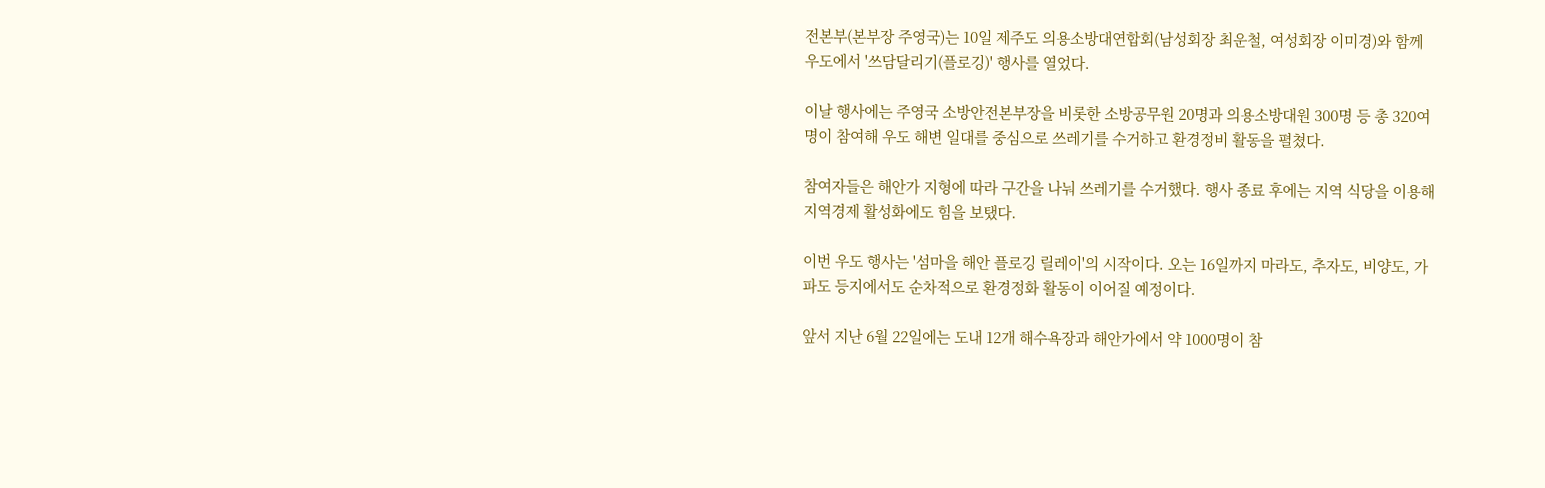전본부(본부장 주영국)는 10일 제주도 의용소방대연합회(남성회장 최운철, 여성회장 이미경)와 함께 우도에서 '쓰담달리기(플로깅)' 행사를 열었다.

이날 행사에는 주영국 소방안전본부장을 비롯한 소방공무원 20명과 의용소방대원 300명 등 총 320여 명이 참여해 우도 해변 일대를 중심으로 쓰레기를 수거하고 환경정비 활동을 펼쳤다.

참여자들은 해안가 지형에 따라 구간을 나눠 쓰레기를 수거했다. 행사 종료 후에는 지역 식당을 이용해 지역경제 활성화에도 힘을 보탰다.

이번 우도 행사는 '섬마을 해안 플로깅 릴레이'의 시작이다. 오는 16일까지 마라도, 추자도, 비양도, 가파도 등지에서도 순차적으로 환경정화 활동이 이어질 예정이다.

앞서 지난 6월 22일에는 도내 12개 해수욕장과 해안가에서 약 1000명이 참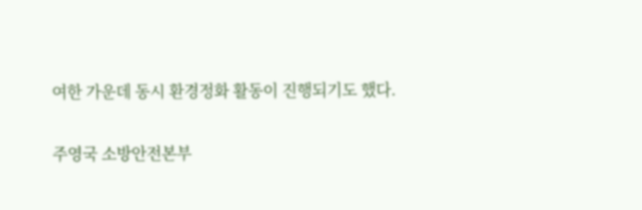여한 가운데 동시 환경정화 활동이 진행되기도 했다.

주영국 소방안전본부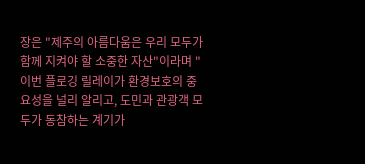장은 "제주의 아름다움은 우리 모두가 함께 지켜야 할 소중한 자산"이라며 "이번 플로깅 릴레이가 환경보호의 중요성을 널리 알리고, 도민과 관광객 모두가 동참하는 계기가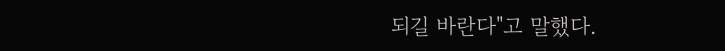되길 바란다"고 말했다.